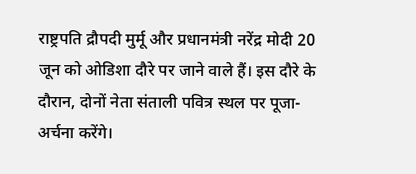राष्ट्रपति द्रौपदी मुर्मू और प्रधानमंत्री नरेंद्र मोदी 20 जून को ओडिशा दौरे पर जाने वाले हैं। इस दौरे के दौरान, दोनों नेता संताली पवित्र स्थल पर पूजा-अर्चना करेंगे।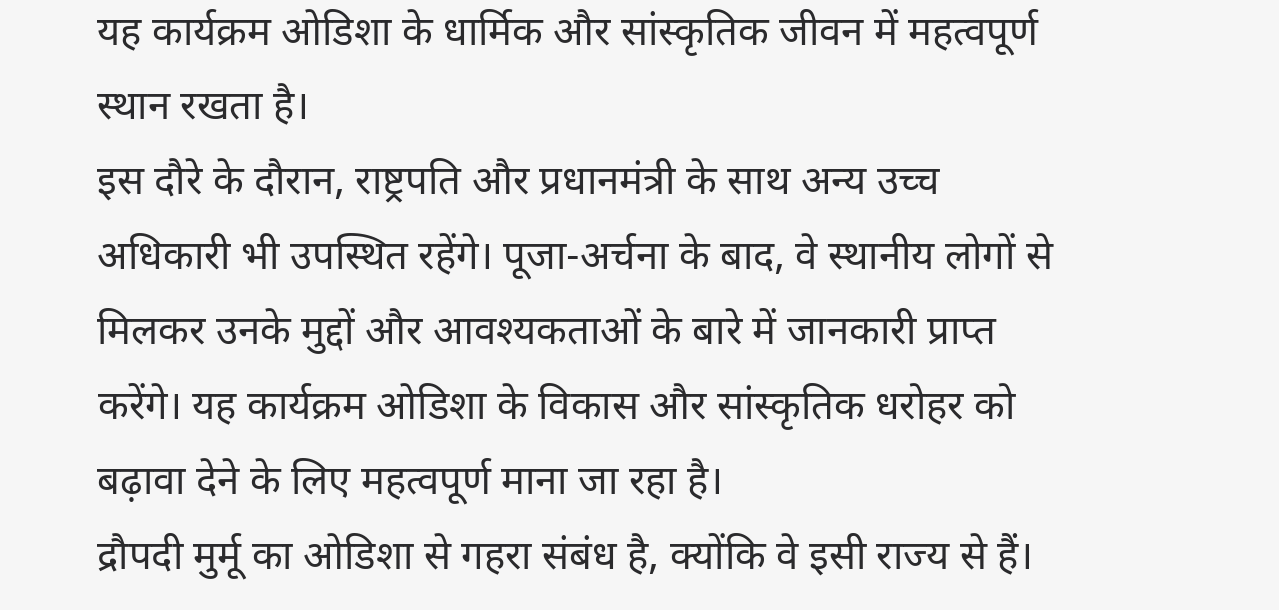यह कार्यक्रम ओडिशा के धार्मिक और सांस्कृतिक जीवन में महत्वपूर्ण स्थान रखता है।
इस दौरे के दौरान, राष्ट्रपति और प्रधानमंत्री के साथ अन्य उच्च अधिकारी भी उपस्थित रहेंगे। पूजा-अर्चना के बाद, वे स्थानीय लोगों से मिलकर उनके मुद्दों और आवश्यकताओं के बारे में जानकारी प्राप्त करेंगे। यह कार्यक्रम ओडिशा के विकास और सांस्कृतिक धरोहर को बढ़ावा देने के लिए महत्वपूर्ण माना जा रहा है।
द्रौपदी मुर्मू का ओडिशा से गहरा संबंध है, क्योंकि वे इसी राज्य से हैं।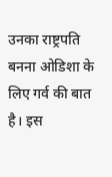उनका राष्ट्रपति बनना ओडिशा के लिए गर्व की बात है। इस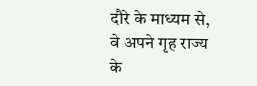दौरे के माध्यम से, वे अपने गृह राज्य के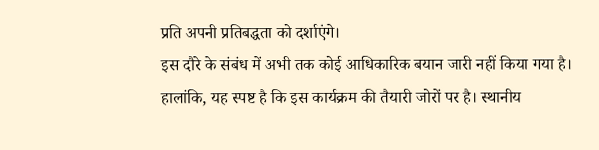प्रति अपनी प्रतिबद्धता को दर्शाएंगे।
इस दौरे के संबंध में अभी तक कोई आधिकारिक बयान जारी नहीं किया गया है। हालांकि, यह स्पष्ट है कि इस कार्यक्रम की तैयारी जोरों पर है। स्थानीय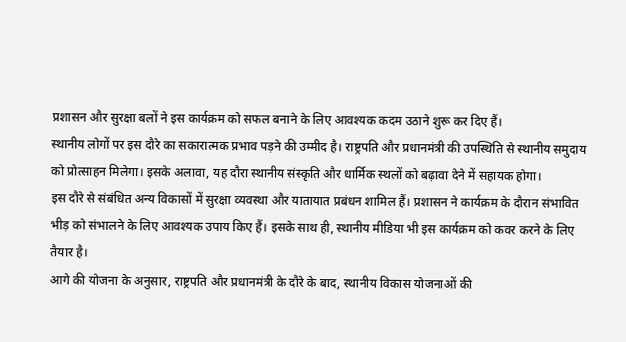प्रशासन और सुरक्षा बलों ने इस कार्यक्रम को सफल बनाने के लिए आवश्यक कदम उठाने शुरू कर दिए हैं।
स्थानीय लोगों पर इस दौरे का सकारात्मक प्रभाव पड़ने की उम्मीद है। राष्ट्रपति और प्रधानमंत्री की उपस्थिति से स्थानीय समुदाय को प्रोत्साहन मिलेगा। इसके अलावा, यह दौरा स्थानीय संस्कृति और धार्मिक स्थलों को बढ़ावा देने में सहायक होगा।
इस दौरे से संबंधित अन्य विकासों में सुरक्षा व्यवस्था और यातायात प्रबंधन शामिल हैं। प्रशासन ने कार्यक्रम के दौरान संभावित भीड़ को संभालने के लिए आवश्यक उपाय किए हैं। इसके साथ ही, स्थानीय मीडिया भी इस कार्यक्रम को कवर करने के लिए तैयार है।
आगे की योजना के अनुसार, राष्ट्रपति और प्रधानमंत्री के दौरे के बाद, स्थानीय विकास योजनाओं की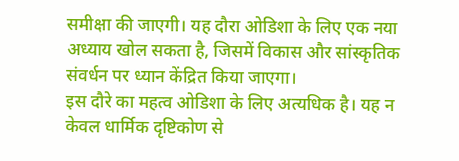समीक्षा की जाएगी। यह दौरा ओडिशा के लिए एक नया अध्याय खोल सकता है, जिसमें विकास और सांस्कृतिक संवर्धन पर ध्यान केंद्रित किया जाएगा।
इस दौरे का महत्व ओडिशा के लिए अत्यधिक है। यह न केवल धार्मिक दृष्टिकोण से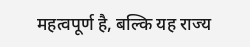महत्वपूर्ण है, बल्कि यह राज्य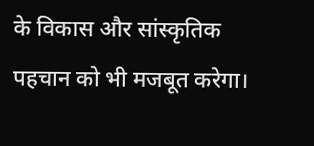के विकास और सांस्कृतिक पहचान को भी मजबूत करेगा।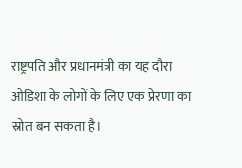राष्ट्रपति और प्रधानमंत्री का यह दौरा ओडिशा के लोगों के लिए एक प्रेरणा का स्रोत बन सकता है।